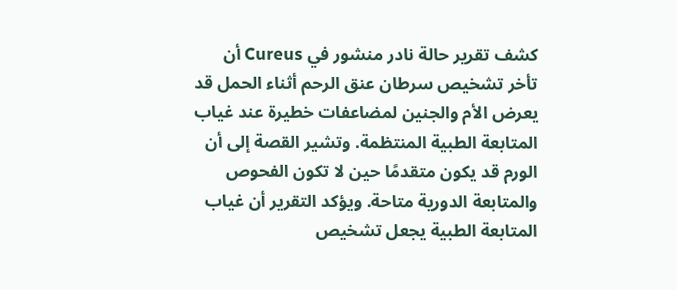كشف تقرير حالة نادر منشور في Cureus أن تأخر تشخيص سرطان عنق الرحم أثناء الحمل قد يعرض الأم والجنين لمضاعفات خطيرة عند غياب المتابعة الطبية المنتظمة. وتشير القصة إلى أن الورم قد يكون متقدمًا حين لا تكون الفحوص والمتابعة الدورية متاحة. ويؤكد التقرير أن غياب المتابعة الطبية يجعل تشخيص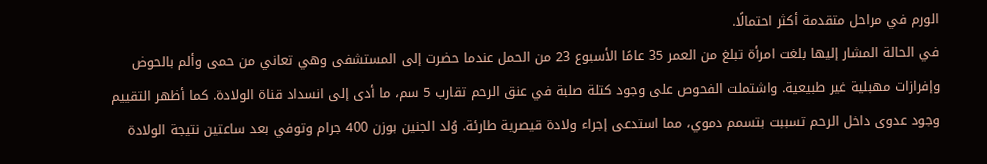الورم في مراحل متقدمة أكثر احتمالًا.
في الحالة المشار إليها بلغت امرأة تبلغ من العمر 35 عامًا الأسبوع 23 من الحمل عندما حضرت إلى المستشفى وهي تعاني من حمى وألم بالحوض وإفرازات مهبلية غير طبيعية. واشتملت الفحوص على وجود كتلة صلبة في عنق الرحم تقارب 5 سم، ما أدى إلى انسداد قناة الولادة. كما أظهر التقييم وجود عدوى داخل الرحم تسببت بتسمم دموي، مما استدعى إجراء ولادة قيصرية طارئة. وُلد الجنين بوزن 400 جرام وتوفي بعد ساعتين نتيجة الولادة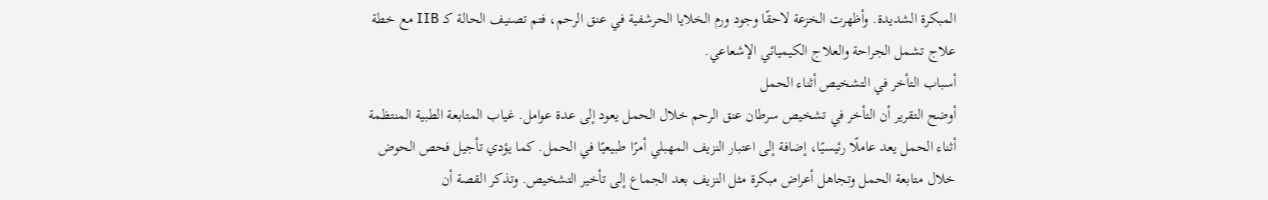المبكرة الشديدة. وأظهرت الخزعة لاحقًا وجود ورم الخلايا الحرشفية في عنق الرحم، فتم تصنيف الحالة كـ IIB مع خطة علاج تشمل الجراحة والعلاج الكيميائي الإشعاعي.
أسباب التأخر في التشخيص أثناء الحمل
أوضح التقرير أن التأخر في تشخيص سرطان عنق الرحم خلال الحمل يعود إلى عدة عوامل. غياب المتابعة الطبية المنتظمة أثناء الحمل يعد عاملًا رئيسيًا، إضافة إلى اعتبار النزيف المهبلي أمرًا طبيعيًا في الحمل. كما يؤدي تأجيل فحص الحوض خلال متابعة الحمل وتجاهل أعراض مبكرة مثل النزيف بعد الجماع إلى تأخير التشخيص. وتذكر القصة أن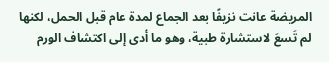المريضة عانت نزيفًا بعد الجماع لمدة عام قبل الحمل، لكنها لم تَسعَ لاستشارة طبية، وهو ما أدى إلى اكتشاف الورم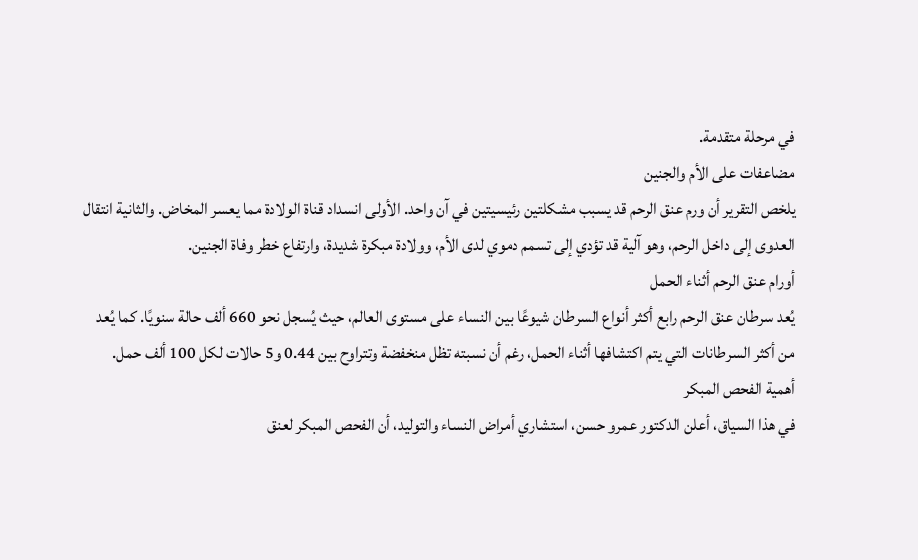في مرحلة متقدمة.
مضاعفات على الأم والجنين
يلخص التقرير أن ورم عنق الرحم قد يسبب مشكلتين رئيسيتين في آن واحد. الأولى انسداد قناة الولادة مما يعسر المخاض. والثانية انتقال العدوى إلى داخل الرحم، وهو آلية قد تؤدي إلى تسمم دموي لدى الأم، وولادة مبكرة شديدة، وارتفاع خطر وفاة الجنين.
أورام عنق الرحم أثناء الحمل
يُعد سرطان عنق الرحم رابع أكثر أنواع السرطان شيوعًا بين النساء على مستوى العالم، حيث يُسجل نحو 660 ألف حالة سنويًا. كما يُعد من أكثر السرطانات التي يتم اكتشافها أثناء الحمل، رغم أن نسبته تظل منخفضة وتتراوح بين 0.44 و5 حالات لكل 100 ألف حمل.
أهمية الفحص المبكر
في هذا السياق، أعلن الدكتور عمرو حسن، استشاري أمراض النساء والتوليد، أن الفحص المبكر لعنق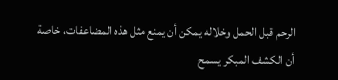الرحم قبل الحمل وخلاله يمكن أن يمنع مثل هذه المضاعفات، خاصة أن الكشف المبكر يسمح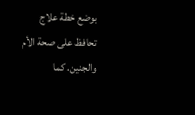بوضع خطة علاج تحافظ على صحة الأم والجنين. كما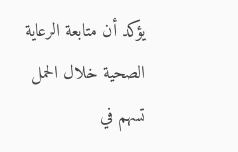يؤكد أن متابعة الرعاية الصحية خلال الحمل تسهم في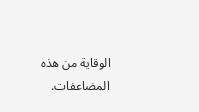الوقاية من هذه المضاعفات.